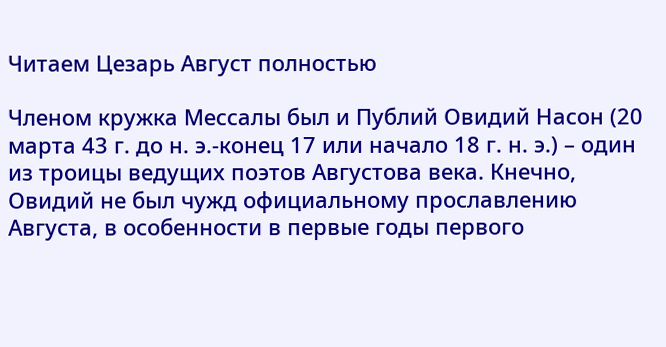Читаем Цезарь Август полностью

Членом кружка Мессалы был и Публий Овидий Насон (20 марта 43 г. до н. э.-конец 17 или начало 18 г. н. э.) – один из троицы ведущих поэтов Августова века. Кнечно, Овидий не был чужд официальному прославлению Августа, в особенности в первые годы первого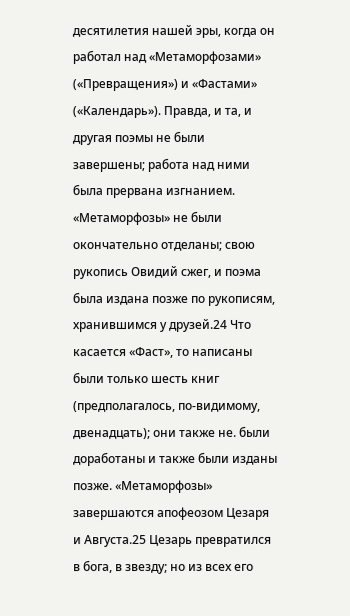десятилетия нашей эры, когда он работал над «Метаморфозами» («Превращения») и «Фастами» («Календарь»). Правда, и та, и другая поэмы не были завершены; работа над ними была прервана изгнанием. «Метаморфозы» не были окончательно отделаны; свою рукопись Овидий сжег, и поэма была издана позже по рукописям, хранившимся у друзей.24 Что касается «Фаст», то написаны были только шесть книг (предполагалось, по-видимому, двенадцать); они также не. были доработаны и также были изданы позже. «Метаморфозы» завершаются апофеозом Цезаря и Августа.25 Цезарь превратился в бога, в звезду; но из всех его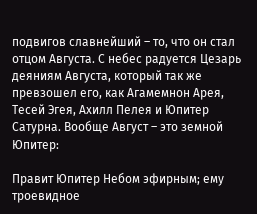подвигов славнейший – то, что он стал отцом Августа. С небес радуется Цезарь деяниям Августа, который так же превзошел его, как Агамемнон Арея, Тесей Эгея, Ахилл Пелея и Юпитер Сатурна. Вообще Август – это земной Юпитер:

Правит Юпитер Небом эфирным; ему троевидное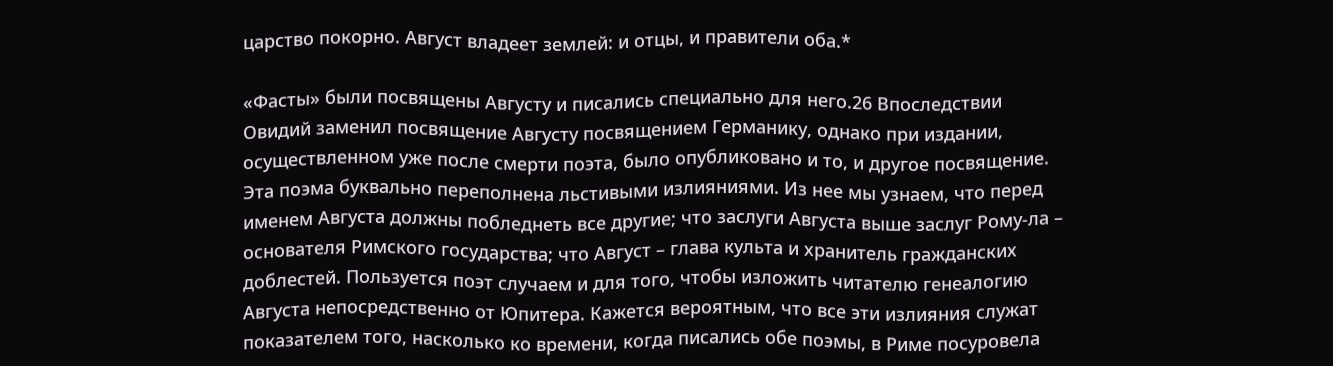царство покорно. Август владеет землей: и отцы, и правители оба.*

«Фасты» были посвящены Августу и писались специально для него.26 Впоследствии Овидий заменил посвящение Августу посвящением Германику, однако при издании, осуществленном уже после смерти поэта, было опубликовано и то, и другое посвящение. Эта поэма буквально переполнена льстивыми излияниями. Из нее мы узнаем, что перед именем Августа должны побледнеть все другие; что заслуги Августа выше заслуг Рому-ла – основателя Римского государства; что Август – глава культа и хранитель гражданских доблестей. Пользуется поэт случаем и для того, чтобы изложить читателю генеалогию Августа непосредственно от Юпитера. Кажется вероятным, что все эти излияния служат показателем того, насколько ко времени, когда писались обе поэмы, в Риме посуровела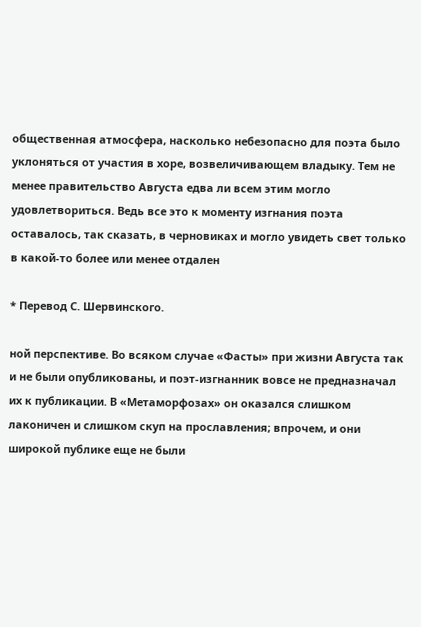общественная атмосфера, насколько небезопасно для поэта было уклоняться от участия в хоре, возвеличивающем владыку. Тем не менее правительство Августа едва ли всем этим могло удовлетвориться. Ведь все это к моменту изгнания поэта оставалось, так сказать, в черновиках и могло увидеть свет только в какой-то более или менее отдален

* Перевод С. Шервинского.

ной перспективе. Во всяком случае «Фасты» при жизни Августа так и не были опубликованы, и поэт-изгнанник вовсе не предназначал их к публикации. В «Метаморфозах» он оказался слишком лаконичен и слишком скуп на прославления; впрочем, и они широкой публике еще не были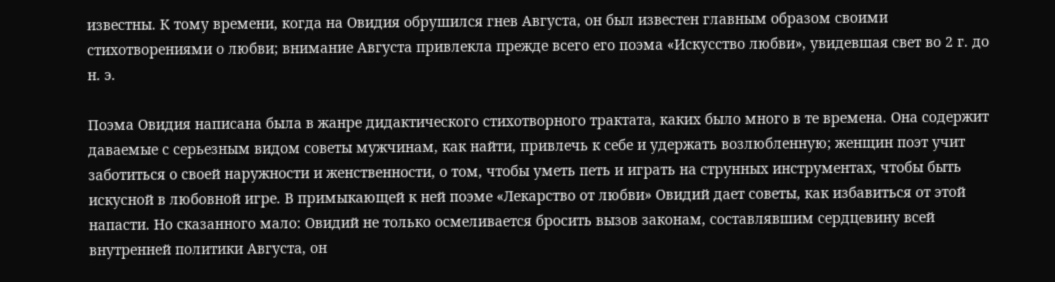известны. К тому времени, когда на Овидия обрушился гнев Августа, он был известен главным образом своими стихотворениями о любви; внимание Августа привлекла прежде всего его поэма «Искусство любви», увидевшая свет во 2 г. до н. э.

Поэма Овидия написана была в жанре дидактического стихотворного трактата, каких было много в те времена. Она содержит даваемые с серьезным видом советы мужчинам, как найти, привлечь к себе и удержать возлюбленную; женщин поэт учит заботиться о своей наружности и женственности, о том, чтобы уметь петь и играть на струнных инструментах, чтобы быть искусной в любовной игре. В примыкающей к ней поэме «Лекарство от любви» Овидий дает советы, как избавиться от этой напасти. Но сказанного мало: Овидий не только осмеливается бросить вызов законам, составлявшим сердцевину всей внутренней политики Августа, он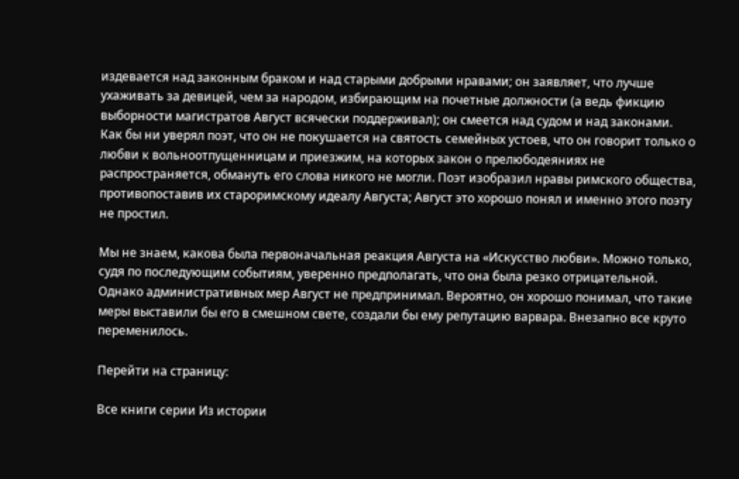издевается над законным браком и над старыми добрыми нравами; он заявляет, что лучше ухаживать за девицей, чем за народом, избирающим на почетные должности (а ведь фикцию выборности магистратов Август всячески поддерживал); он смеется над судом и над законами. Как бы ни уверял поэт, что он не покушается на святость семейных устоев, что он говорит только о любви к вольноотпущенницам и приезжим, на которых закон о прелюбодеяниях не распространяется, обмануть его слова никого не могли. Поэт изобразил нравы римского общества, противопоставив их староримскому идеалу Августа; Август это хорошо понял и именно этого поэту не простил.

Мы не знаем, какова была первоначальная реакция Августа на «Искусство любви». Можно только, судя по последующим событиям, уверенно предполагать, что она была резко отрицательной. Однако административных мер Август не предпринимал. Вероятно, он хорошо понимал, что такие меры выставили бы его в смешном свете, создали бы ему репутацию варвара. Внезапно все круто переменилось.

Перейти на страницу:

Все книги серии Из истории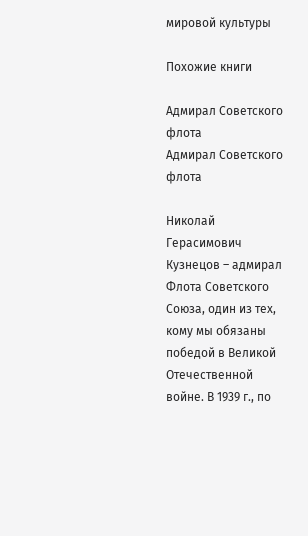мировой культуры

Похожие книги

Адмирал Советского флота
Адмирал Советского флота

Николай Герасимович Кузнецов – адмирал Флота Советского Союза, один из тех, кому мы обязаны победой в Великой Отечественной войне. В 1939 г., по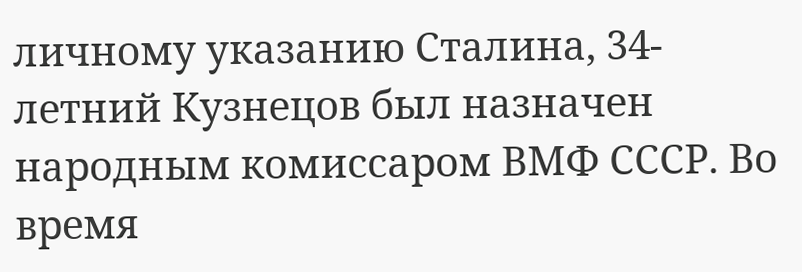личному указанию Сталина, 34-летний Кузнецов был назначен народным комиссаром ВМФ СССР. Во время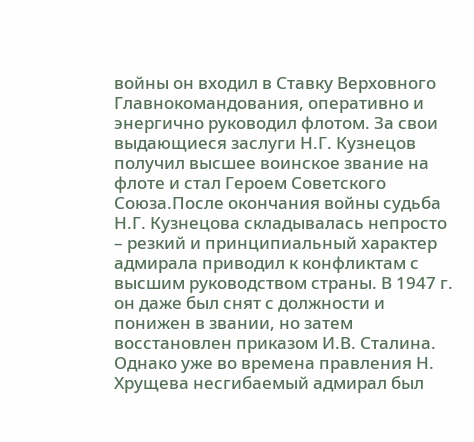войны он входил в Ставку Верховного Главнокомандования, оперативно и энергично руководил флотом. За свои выдающиеся заслуги Н.Г. Кузнецов получил высшее воинское звание на флоте и стал Героем Советского Союза.После окончания войны судьба Н.Г. Кузнецова складывалась непросто – резкий и принципиальный характер адмирала приводил к конфликтам с высшим руководством страны. В 1947 г. он даже был снят с должности и понижен в звании, но затем восстановлен приказом И.В. Сталина. Однако уже во времена правления Н. Хрущева несгибаемый адмирал был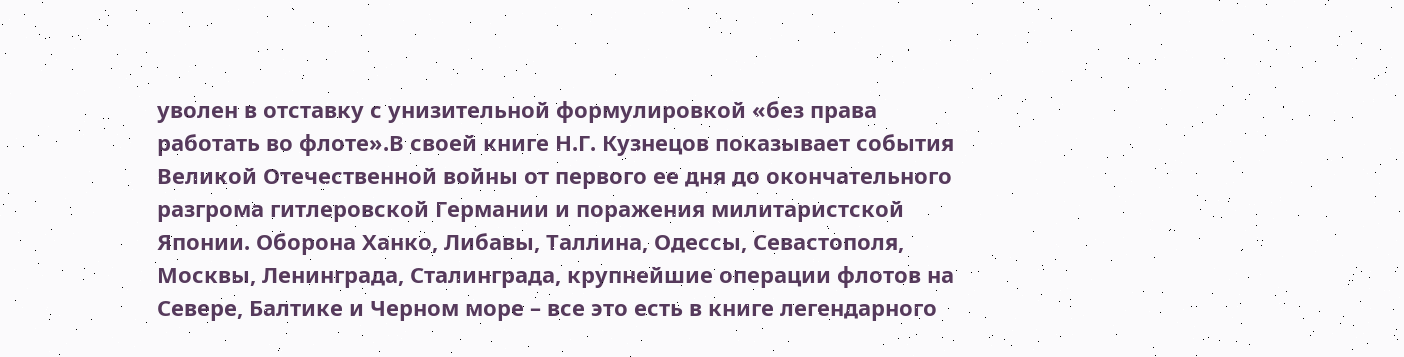уволен в отставку с унизительной формулировкой «без права работать во флоте».В своей книге Н.Г. Кузнецов показывает события Великой Отечественной войны от первого ее дня до окончательного разгрома гитлеровской Германии и поражения милитаристской Японии. Оборона Ханко, Либавы, Таллина, Одессы, Севастополя, Москвы, Ленинграда, Сталинграда, крупнейшие операции флотов на Севере, Балтике и Черном море – все это есть в книге легендарного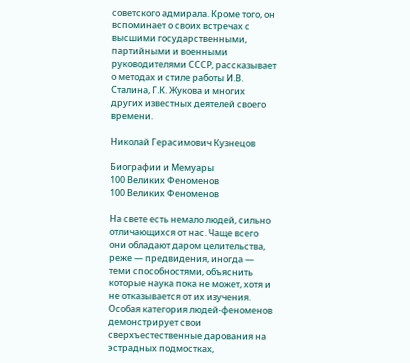советского адмирала. Кроме того, он вспоминает о своих встречах с высшими государственными, партийными и военными руководителями СССР, рассказывает о методах и стиле работы И.В. Сталина, Г.К. Жукова и многих других известных деятелей своего времени.

Николай Герасимович Кузнецов

Биографии и Мемуары
100 Великих Феноменов
100 Великих Феноменов

На свете есть немало людей, сильно отличающихся от нас. Чаще всего они обладают даром целительства, реже — предвидения, иногда — теми способностями, объяснить которые наука пока не может, хотя и не отказывается от их изучения. Особая категория людей-феноменов демонстрирует свои сверхъестественные дарования на эстрадных подмостках,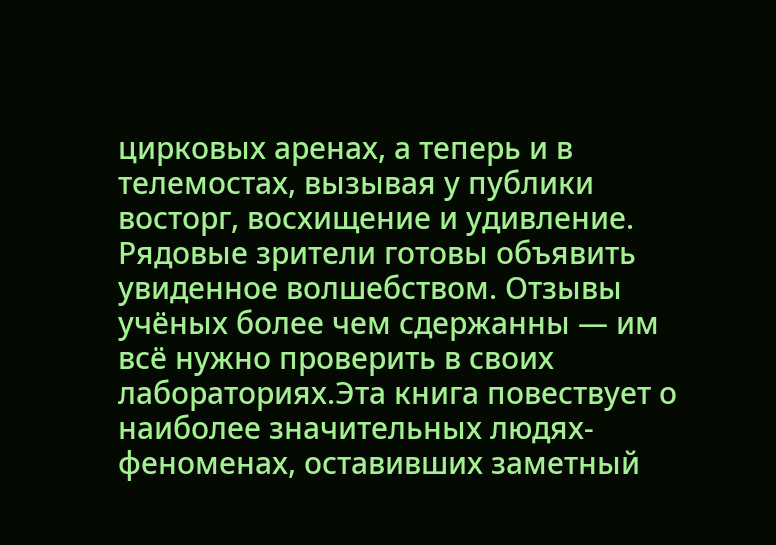цирковых аренах, а теперь и в телемостах, вызывая у публики восторг, восхищение и удивление. Рядовые зрители готовы объявить увиденное волшебством. Отзывы учёных более чем сдержанны — им всё нужно проверить в своих лабораториях.Эта книга повествует о наиболее значительных людях-феноменах, оставивших заметный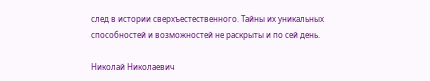след в истории сверхъестественного. Тайны их уникальных способностей и возможностей не раскрыты и по сей день.

Николай Николаевич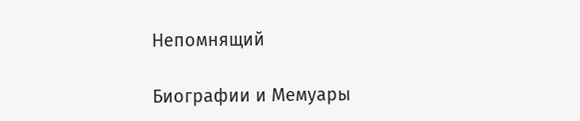Непомнящий

Биографии и Мемуары